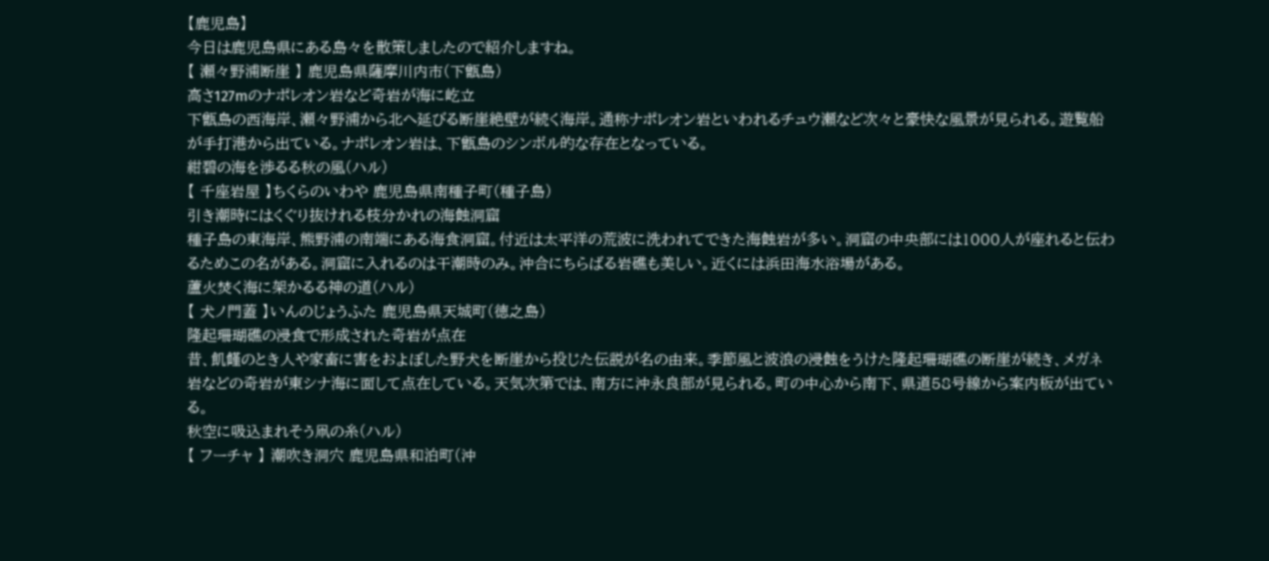【鹿児島】
今日は鹿児島県にある島々を散策しましたので紹介しますね。
【 瀬々野浦断崖 】 鹿児島県薩摩川内市(下甑島)
高さ127mのナポレオン岩など奇岩が海に屹立
下甑島の西海岸、瀬々野浦から北へ延びる断崖絶壁が続く海岸。通称ナポレオン岩といわれるチュウ瀬など次々と豪快な風景が見られる。遊覧船が手打港から出ている。ナポレオン岩は、下甑島のシンボル的な存在となっている。
紺碧の海を渉るる秋の風(ハル)
【 千座岩屋 】ちくらのいわや 鹿児島県南種子町(種子島)
引き潮時にはくぐり抜けれる枝分かれの海蝕洞窟
種子島の東海岸、熊野浦の南端にある海食洞窟。付近は太平洋の荒波に洗われてできた海蝕岩が多い。洞窟の中央部には1000人が座れると伝わるためこの名がある。洞窟に入れるのは干潮時のみ。沖合にちらばる岩礁も美しい。近くには浜田海水浴場がある。
蘆火焚く海に架かるる神の道(ハル)
【 犬ノ門蓋 】いんのじょうふた 鹿児島県天城町(徳之島)
隆起珊瑚礁の浸食で形成された奇岩が点在
昔、飢饉のとき人や家畜に害をおよぼした野犬を断崖から投じた伝説が名の由来。季節風と波浪の浸蝕をうけた隆起珊瑚礁の断崖が続き、メガネ岩などの奇岩が東シナ海に面して点在している。天気次第では、南方に沖永良部が見られる。町の中心から南下、県道58号線から案内板が出ている。
秋空に吸込まれそう凧の糸(ハル)
【 フーチャ 】 潮吹き洞穴 鹿児島県和泊町(沖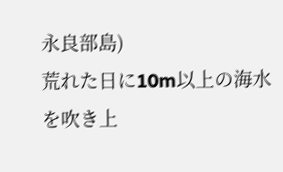永良部島)
荒れた日に10m以上の海水を吹き上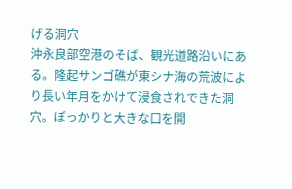げる洞穴
沖永良部空港のそば、観光道路沿いにある。隆起サンゴ礁が東シナ海の荒波により長い年月をかけて浸食されできた洞穴。ぽっかりと大きな口を開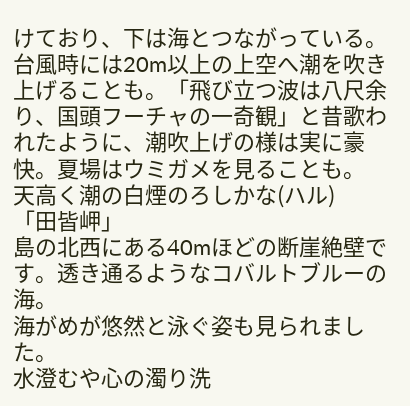けており、下は海とつながっている。台風時には20m以上の上空へ潮を吹き上げることも。「飛び立つ波は八尺余り、国頭フーチャの一奇観」と昔歌われたように、潮吹上げの様は実に豪快。夏場はウミガメを見ることも。
天高く潮の白煙のろしかな(ハル)
「田皆岬」
島の北西にある40mほどの断崖絶壁です。透き通るようなコバルトブルーの海。
海がめが悠然と泳ぐ姿も見られました。
水澄むや心の濁り洗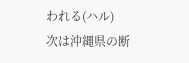われる(ハル)
次は沖縄県の断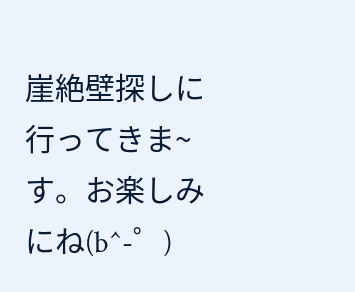崖絶壁探しに行ってきま~す。お楽しみにね(b^-゜)